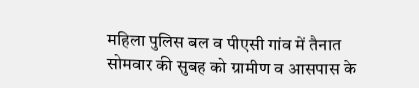महिला पुलिस बल व पीएसी गांव में तैनात
सोमवार की सुबह को ग्रामीण व आसपास के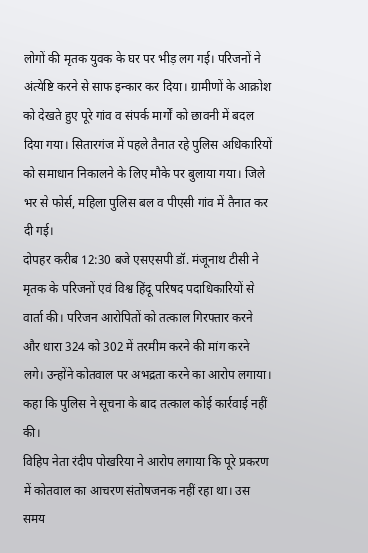लोगों की मृतक युवक के घर पर भीड़ लग गई। परिजनों ने अंत्येष्टि करने से साफ इन्कार कर दिया। ग्रामीणों के आक्रोश को देखते हुए पूरे गांव व संपर्क मार्गों को छावनी में बदल दिया गया। सितारगंज में पहले तैनात रहे पुलिस अधिकारियों को समाधान निकालने के लिए मौके पर बुलाया गया। जिले भर से फोर्स, महिला पुलिस बल व पीएसी गांव में तैनात कर दी गई।
दोपहर करीब 12:30 बजे एसएसपी डॉ. मंजूनाथ टीसी ने मृतक के परिजनों एवं विश्व हिंदू परिषद पदाधिकारियों से वार्ता की। परिजन आरोपितों को तत्काल गिरफ्तार करने और धारा 324 को 302 में तरमीम करने की मांग करने लगे। उन्होंने कोतवाल पर अभद्रता करने का आरोप लगाया। कहा कि पुलिस ने सूचना के बाद तत्काल कोई कार्रवाई नहीं की।
विहिप नेता रंदीप पोखरिया ने आरोप लगाया कि पूरे प्रकरण में कोतवाल का आचरण संतोषजनक नहीं रहा था। उस समय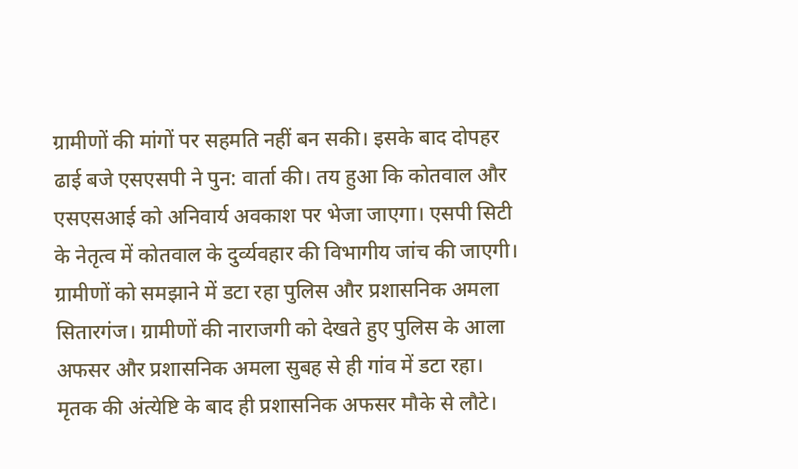ग्रामीणों की मांगों पर सहमति नहीं बन सकी। इसके बाद दोपहर ढाई बजे एसएसपी ने पुन: वार्ता की। तय हुआ कि कोतवाल और एसएसआई को अनिवार्य अवकाश पर भेजा जाएगा। एसपी सिटी के नेतृत्व में कोतवाल के दुर्व्यवहार की विभागीय जांच की जाएगी।
ग्रामीणों को समझाने में डटा रहा पुलिस और प्रशासनिक अमला
सितारगंज। ग्रामीणों की नाराजगी को देखते हुए पुलिस के आला अफसर और प्रशासनिक अमला सुबह से ही गांव में डटा रहा। मृतक की अंत्येष्टि के बाद ही प्रशासनिक अफसर मौके से लौटे।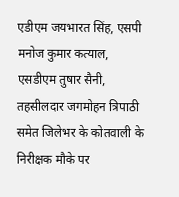एडीएम जयभारत सिंह, एसपी मनोज कुमार कत्याल, एसडीएम तुषार सैनी, तहसीलदार जगमोहन त्रिपाठी समेत जिलेभर के कोतवाली के निरीक्षक मौके पर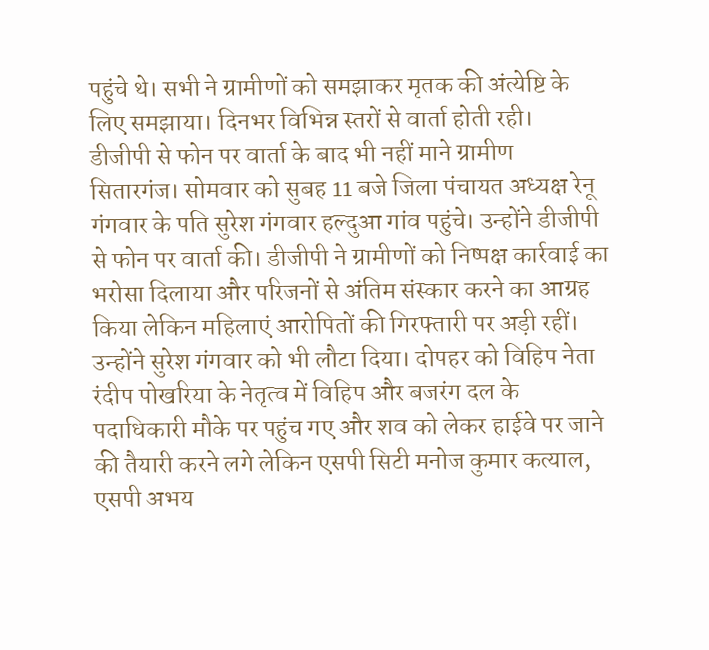पहुंचे थे। सभी ने ग्रामीणों को समझाकर मृतक की अंत्येष्टि के लिए समझाया। दिनभर विभिन्न स्तरों से वार्ता होती रही।
डीजीपी से फोन पर वार्ता के बाद भी नहीं माने ग्रामीण
सितारगंज। सोमवार को सुबह 11 बजे जिला पंचायत अध्यक्ष रेनू गंगवार के पति सुरेश गंगवार हल्दुआ गांव पहुंचे। उन्होंने डीजीपी से फोन पर वार्ता की। डीजीपी ने ग्रामीणों को निष्पक्ष कार्रवाई का भरोसा दिलाया और परिजनों से अंतिम संस्कार करने का आग्रह किया लेकिन महिलाएं आरोपितों की गिरफ्तारी पर अड़ी रहीं। उन्होंने सुरेश गंगवार को भी लौटा दिया। दोपहर को विहिप नेता रंदीप पोखरिया के नेतृत्व में विहिप और बजरंग दल के पदाधिकारी मौके पर पहुंच गए और शव को लेकर हाईवे पर जाने की तैयारी करने लगे लेकिन एसपी सिटी मनोज कुमार कत्याल, एसपी अभय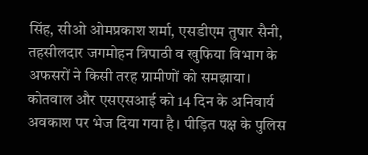सिंह, सीओ ओमप्रकाश शर्मा, एसडीएम तुषार सैनी, तहसीलदार जगमोहन त्रिपाठी व खुफिया विभाग के अफसरों ने किसी तरह ग्रामीणों को समझाया।
कोतवाल और एसएसआई को 14 दिन के अनिवार्य अवकाश पर भेज दिया गया है। पीड़ित पक्ष के पुलिस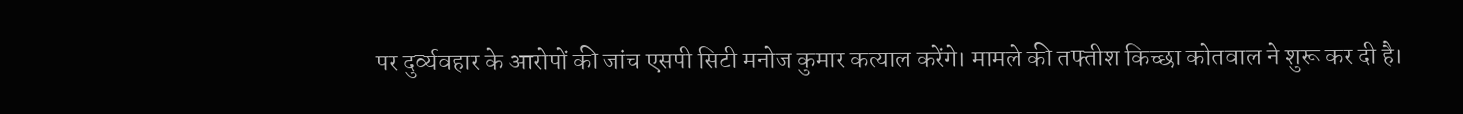पर दुर्व्यवहार के आरोपों की जांच एसपी सिटी मनोज कुमार कत्याल करेंगे। मामले की तफ्तीश किच्छा कोतवाल ने शुरू कर दी है।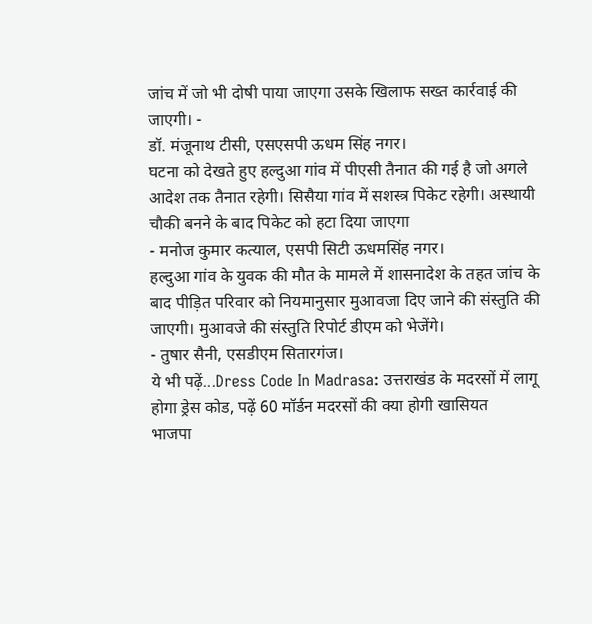जांच में जो भी दोषी पाया जाएगा उसके खिलाफ सख्त कार्रवाई की जाएगी। -
डॉ. मंजूनाथ टीसी, एसएसपी ऊधम सिंह नगर।
घटना को देखते हुए हल्दुआ गांव में पीएसी तैनात की गई है जो अगले आदेश तक तैनात रहेगी। सिसैया गांव में सशस्त्र पिकेट रहेगी। अस्थायी चौकी बनने के बाद पिकेट को हटा दिया जाएगा
- मनोज कुमार कत्याल, एसपी सिटी ऊधमसिंह नगर।
हल्दुआ गांव के युवक की मौत के मामले में शासनादेश के तहत जांच के बाद पीड़ित परिवार को नियमानुसार मुआवजा दिए जाने की संस्तुति की जाएगी। मुआवजे की संस्तुति रिपोर्ट डीएम को भेजेंगे।
- तुषार सैनी, एसडीएम सितारगंज।
ये भी पढ़ें...Dress Code In Madrasa: उत्तराखंड के मदरसों में लागू होगा ड्रेस कोड, पढ़ें 60 मॉर्डन मदरसों की क्या होगी खासियत
भाजपा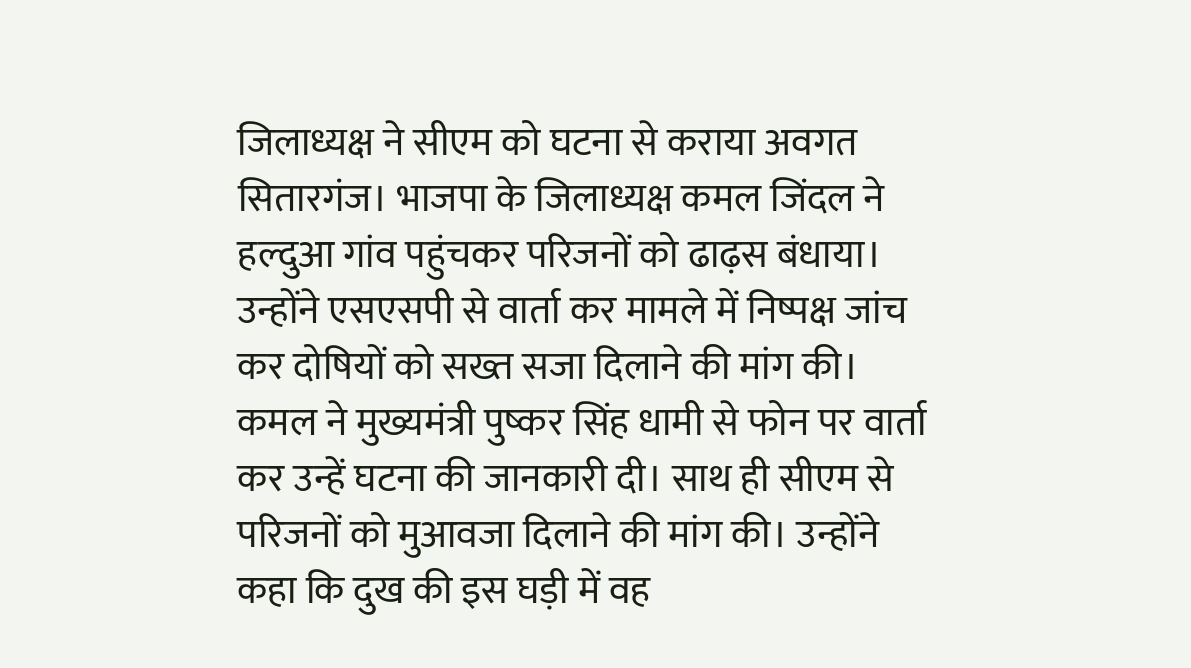जिलाध्यक्ष ने सीएम को घटना से कराया अवगत
सितारगंज। भाजपा के जिलाध्यक्ष कमल जिंदल ने हल्दुआ गांव पहुंचकर परिजनों को ढाढ़स बंधाया। उन्होंने एसएसपी से वार्ता कर मामले में निष्पक्ष जांच कर दोषियों को सख्त सजा दिलाने की मांग की। कमल ने मुख्यमंत्री पुष्कर सिंह धामी से फोन पर वार्ता कर उन्हें घटना की जानकारी दी। साथ ही सीएम से परिजनों को मुआवजा दिलाने की मांग की। उन्होंने कहा कि दुख की इस घड़ी में वह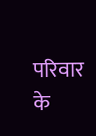परिवार के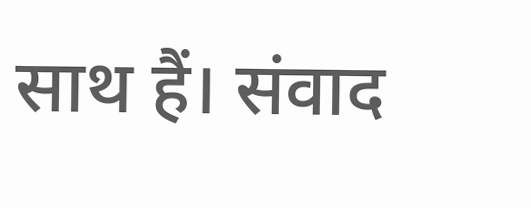साथ हैं। संवाद